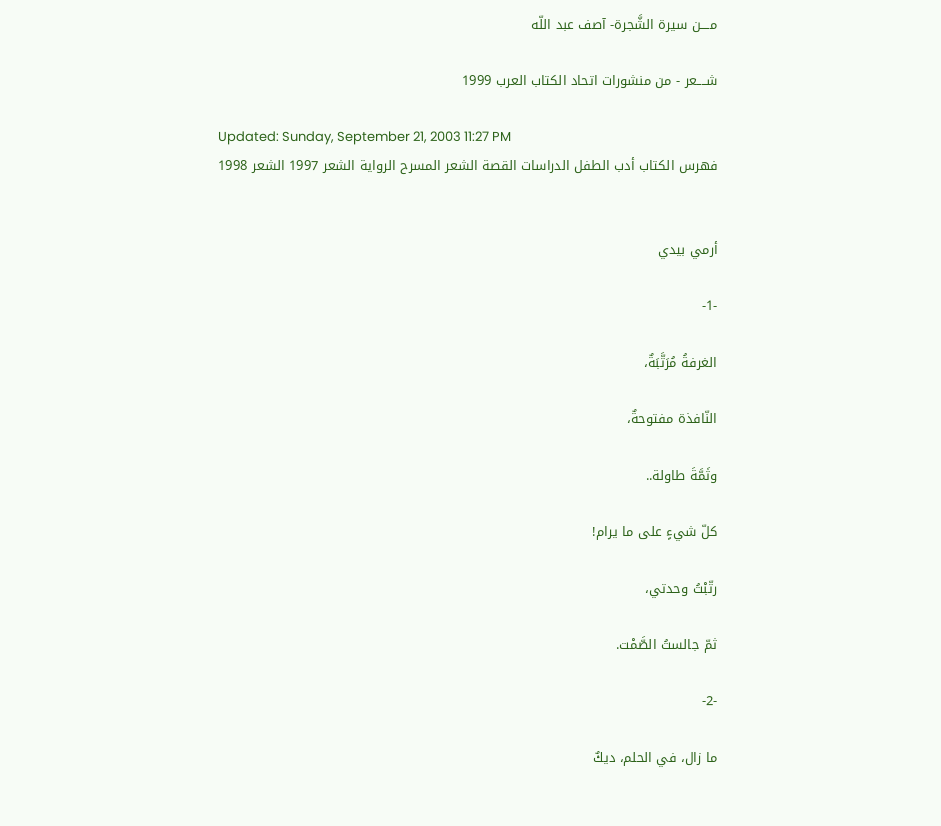مــــن سيرة الشَّجرة- آصف عبد اللّه

شــــعر - من منشورات اتحاد الكتاب العرب 1999

Updated: Sunday, September 21, 2003 11:27 PM
فهرس الكتاب أدب الطفل الدراسات القصة الشعر المسرح الرواية الشعر 1997 الشعر 1998


أرمي بيدي

-1-

الغرفةُ مُرَتَّبَةٌ،

النّافذة مفتوحةٌ،

وثَمَّةَ طاولة..

كلّ شيءٍ على ما يرام!

رتّبْتُ وحدتي،

ثمّ جالستُ الصَّمْت.

-2-

ما زال، في الحلم، ديكٌ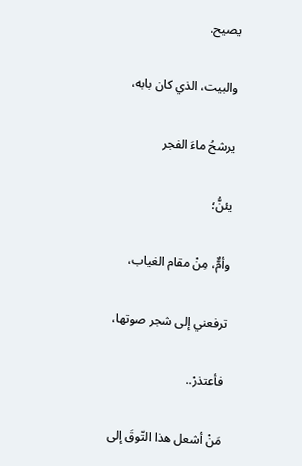يصيح.

والبيت، الذي كان بابه،

يرشحُ ماءَ الفجر

يئنُّ؛

وأمٌّ، مِنْ مقام الغياب،

ترفعني إلى شجر صوتها،

فأعتذرْ..

مَنْ أشعل هذا التّوقَ إلى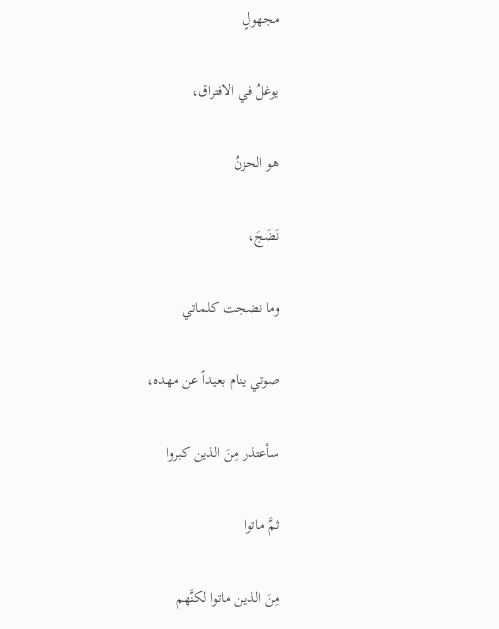مجهولٍ

يوغلُ في الافتراق،

هو الحزنُ

نَضَجَ،

وما نضجت كلماتي

صوتي ينام بعيداً عن مهده،

سأعتذر مِنَ الذين كبروا

ثمَّ ماتوا

مِنَ الذين ماتوا لكنَّهم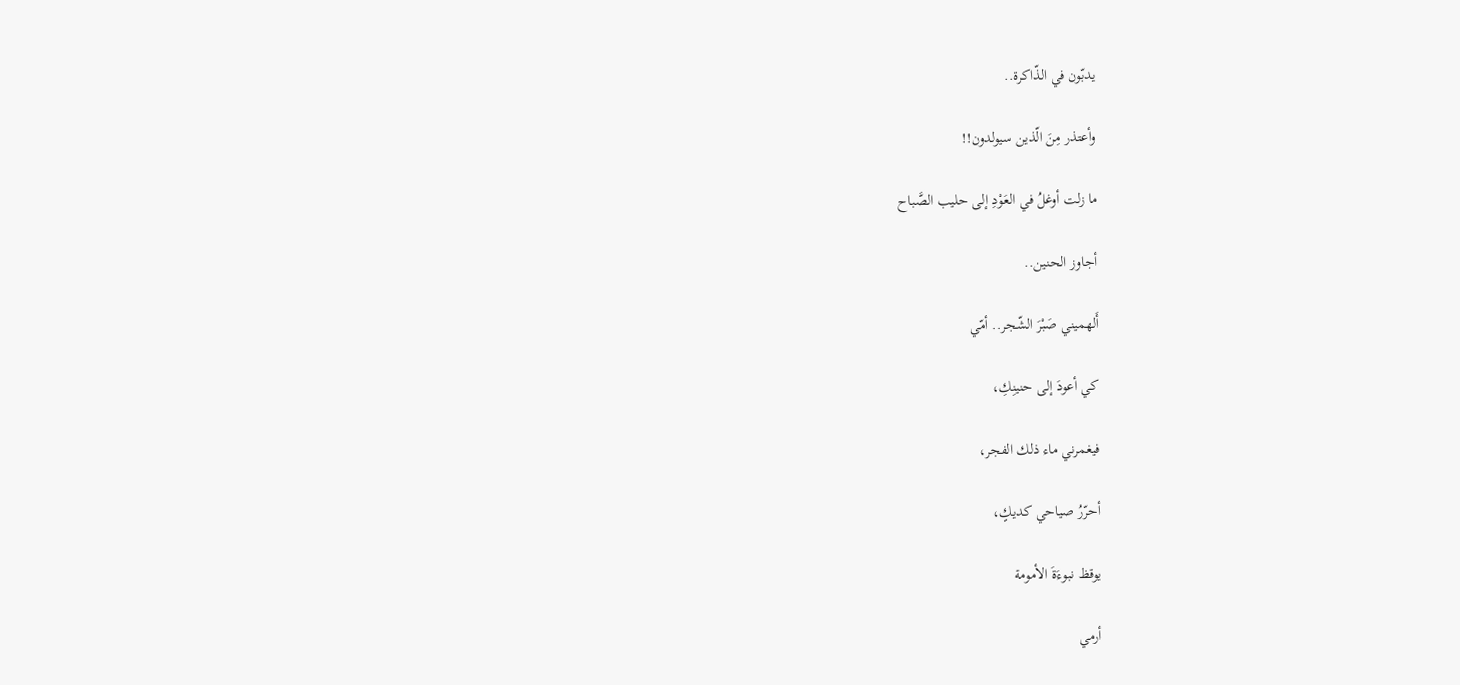يدبّون في الذّاكرة..

وأعتذر مِنَ الّذين سيولدون!!

ما زلت أوغلُ في العَوْدِ إلى حليب الصَّباح

أجاوز الحنين..

أَلهميني صَبْرَ الشّجر.. أمّي

كي أعودَ إلى حنينِكِ،

فيغمرني ماء ذلك الفجر،

أحرّرُ صياحي كديكٍ،

يوقظ نبوءَةَ الأمومة

أرمي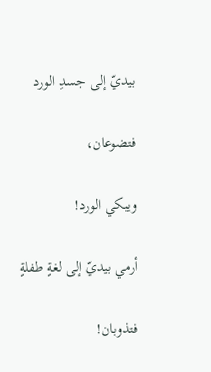بيديّ إلى جسدِ الورد

فتضوعان،

ويبكي الورد!

أرمي بيديّ إلى لغةٍ طفلةٍ

فتذوبان!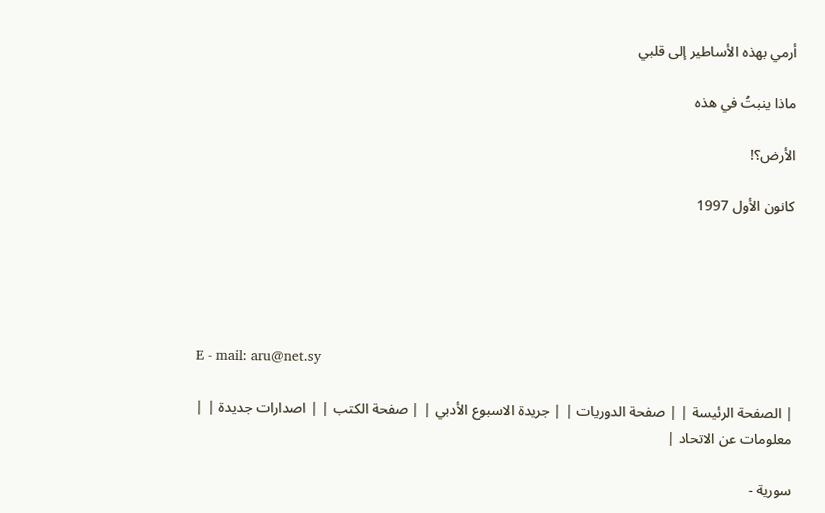أرمي بهذه الأساطير إلى قلبي

ماذا ينبتُ في هذه

الأرض؟!

كانون الأول 1997





E - mail: aru@net.sy

| الصفحة الرئيسة | | صفحة الدوريات | | جريدة الاسبوع الأدبي | | صفحة الكتب | | اصدارات جديدة | | معلومات عن الاتحاد |

سورية -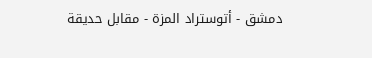دمشق - أتوستراد المزة - مقابل حديقة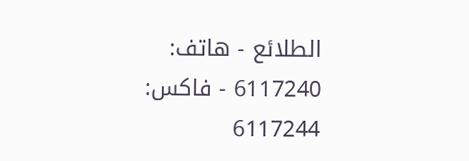الطلائع - هاتف: 6117240 - فاكس: 6117244